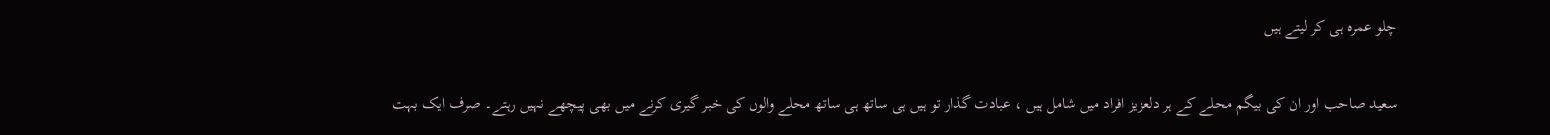چلو عمرہ ہی کر لیتے ہیں

سعید صاحب اور ان کی بیگم محلے کے ہر دلعزیز افراد میں شامل ہیں ، عبادت گذار تو ہیں ہی ساتھ ہی ساتھ محلے والوں کی خبر گیری کرنے میں بھی پیچھے نہیں رہتے۔ صرف ایک بہت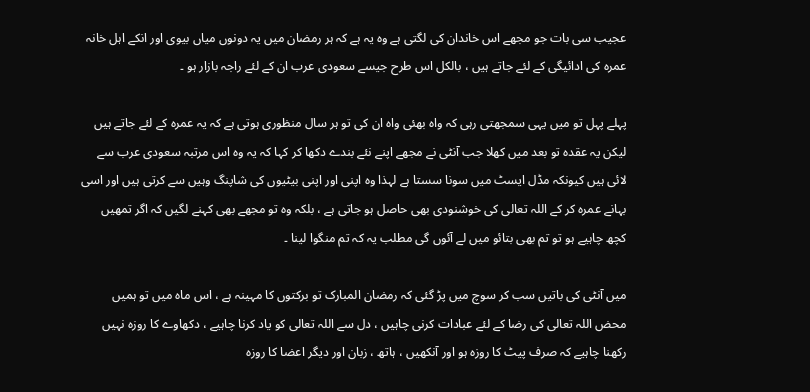عجیب سی بات جو مجھے اس خاندان کی لگتی ہے وہ یہ ہے کہ ہر رمضان میں یہ دونوں میاں بیوی اور انکے اہل خانہ عمرہ کی ادائیگی کے لئے جاتے ہیں ، بالکل اس طرح جیسے سعودی عرب ان کے لئے راجہ بازار ہو ۔

پہلے پہل تو میں یہی سمجھتی رہی کہ واہ بھئی واہ ان کی تو ہر سال منظوری ہوتی ہے کہ یہ عمرہ کے لئے جاتے ہیں لیکن یہ عقدہ تو بعد میں کھلا جب آنٹی نے مجھے اپنے نئے بندے دکھا کر کہا کہ یہ وہ اس مرتبہ سعودی عرب سے لائی ہیں کیونکہ مڈل ایسٹ میں سونا سستا ہے لہذا وہ اپنی اور اپنی بیٹیوں کی شاپنگ وہیں سے کرتی ہیں اور اسی بہانے عمرہ کر کے اللہ تعالی کی خوشنودی بھی حاصل ہو جاتی ہے ، بلکہ وہ تو مجھے بھی کہنے لگیں کہ اگر تمھیں کچھ چاہیے ہو تو تم بھی بتائو میں لے آئوں گی مطلب یہ کہ تم منگوا لینا ۔

میں آنٹی کی باتیں سب کر سوچ میں پڑ گئی کہ رمضان المبارک تو برکتوں کا مہینہ ہے ، اس ماہ میں تو ہمیں محض اللہ تعالی کی رضا کے لئے عبادات کرنی چاہیں ، دل سے اللہ تعالی کو یاد کرنا چاہیے ، دکھاوے کا روزہ نہیں رکھنا چاہیے کہ صرف پیٹ کا روزہ ہو اور آنکھیں ، ہاتھ ، زبان اور دیگر اعضا کا روزہ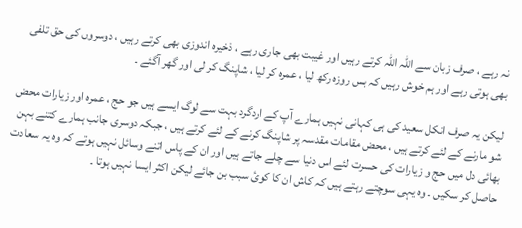نہ رہے ، صرف زبان سے اللہ اللہ کرتے رہیں اور غیبت بھی جاری رہے ، ذخیرہ اندوزی بھی کرتے رہیں ، دوسروں کی حق تلفی بھی ہوتی رہے اور ہم خوش رہیں کہ بس روزہ رکھ لیا ، عمرہ کر لیا ، شاپنگ کر لی اور گھر آگئے ۔

لیکن یہ صرف انکل سعید کی ہی کہانی نہیں ہمارے آپ کے اردگرد بہت سے لوگ ایسے ہیں جو حج ، عمرہ اور زیارات محض شو مارنے کے لئے کرتے ہیں ، محض مقامات مقدسہ پر شاپنگ کرنے کے لئے کرتے ہیں ، جبکہ دوسری جانب ہمارے کتنے بہن بھائی دل میں حج و زیارات کی حسرت لئے اس دنیا سے چلے جاتے ہیں اور ان کے پاس اتنے وسائل نہیں ہوتے کہ وہ یہ سعادت حاصل کر سکیں ۔ وہ یہی سوچتے رہتے ہیں کہ کاش ان کا کوئ سبب بن جائے لیکن اکثر ایسا نہیں ہوتا ۔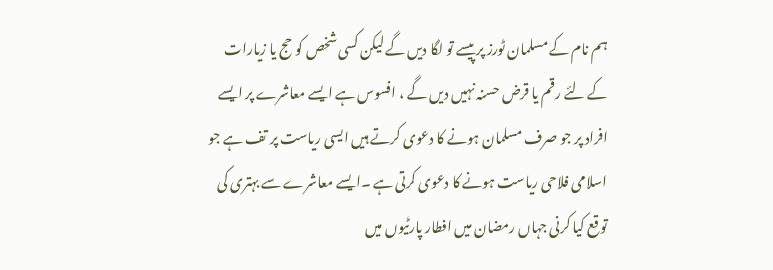ہم نام کے مسلمان ٹورز پر پیسے تو لگا دیں گے لیکن کسی شخص کو حج یا زیارات کے لئے رقم یا قرض حسنہ نہیں دیں گے ، افسوس ہے ایسے معاشرے پر ایسے افراد پر جو صرف مسلمان ہونے کا دعوی کرتے ہیں ایسی ریاست پر تف ہے جو اسلامی فلاحی ریاست ہونے کا دعوی کرتی ہے ۔ایسے معاشرے سے بہتری کی توقع کیا کرنی جہاں رمضان میں افطار پارٹیوں میں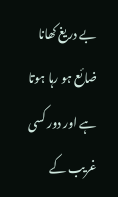بے دریغ کھانا ضائع ہو رہا ہوتا ہے اور دور کسی غریب کے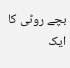بچے روٹی کا ایک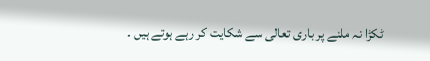ٹکڑا نہ ملنے پر باری تعالی سے شکایت کر رہے ہوتے ہیں ۔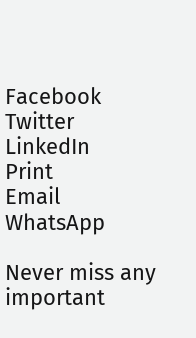Facebook
Twitter
LinkedIn
Print
Email
WhatsApp

Never miss any important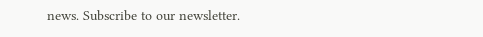news. Subscribe to our newsletter.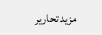مزید تحاریر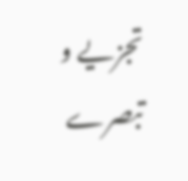تجزیے و تبصرے